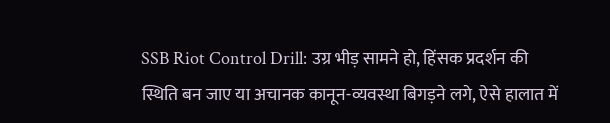SSB Riot Control Drill: उग्र भीड़ सामने हो, हिंसक प्रदर्शन की स्थिति बन जाए या अचानक कानून-व्यवस्था बिगड़ने लगे, ऐसे हालात में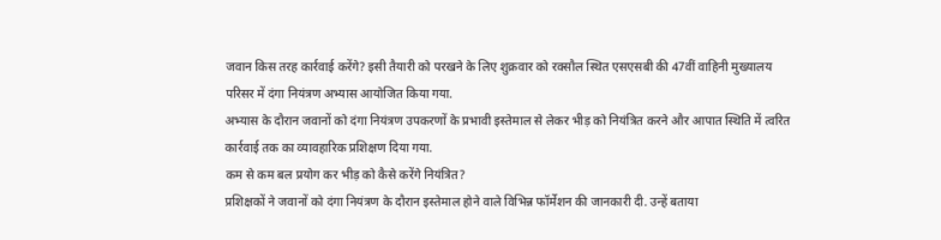जवान किस तरह कार्रवाई करेंगे? इसी तैयारी को परखने के लिए शुक्रवार को रक्सौल स्थित एसएसबी की 47वीं वाहिनी मुख्यालय परिसर में दंगा नियंत्रण अभ्यास आयोजित किया गया.
अभ्यास के दौरान जवानों को दंगा नियंत्रण उपकरणों के प्रभावी इस्तेमाल से लेकर भीड़ को नियंत्रित करने और आपात स्थिति में त्वरित कार्रवाई तक का व्यावहारिक प्रशिक्षण दिया गया.
कम से कम बल प्रयोग कर भीड़ को कैसे करेंगे नियंत्रित?
प्रशिक्षकों ने जवानों को दंगा नियंत्रण के दौरान इस्तेमाल होने वाले विभिन्न फॉर्मेशन की जानकारी दी. उन्हें बताया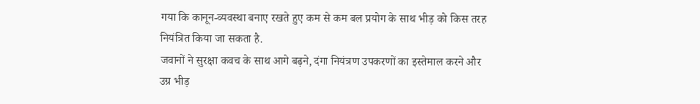गया कि कानून-व्यवस्था बनाए रखते हुए कम से कम बल प्रयोग के साथ भीड़ को किस तरह नियंत्रित किया जा सकता है.
जवानों ने सुरक्षा कवच के साथ आगे बढ़ने, दंगा नियंत्रण उपकरणों का इस्तेमाल करने और उग्र भीड़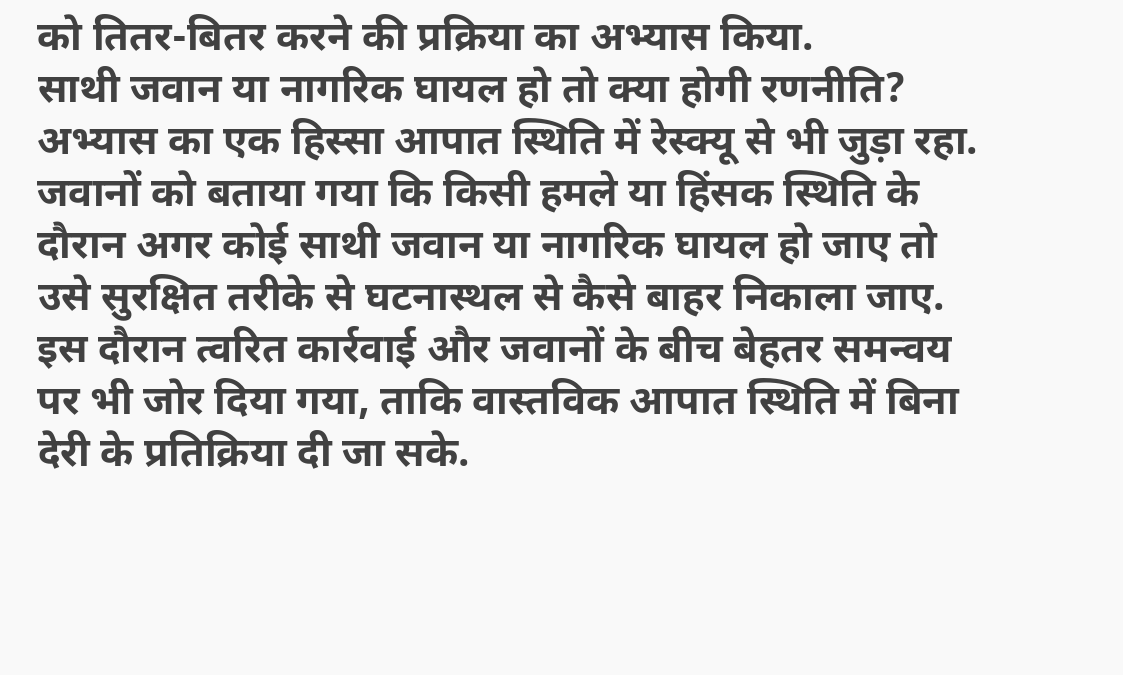को तितर-बितर करने की प्रक्रिया का अभ्यास किया.
साथी जवान या नागरिक घायल हो तो क्या होगी रणनीति?
अभ्यास का एक हिस्सा आपात स्थिति में रेस्क्यू से भी जुड़ा रहा. जवानों को बताया गया कि किसी हमले या हिंसक स्थिति के दौरान अगर कोई साथी जवान या नागरिक घायल हो जाए तो उसे सुरक्षित तरीके से घटनास्थल से कैसे बाहर निकाला जाए.
इस दौरान त्वरित कार्रवाई और जवानों के बीच बेहतर समन्वय पर भी जोर दिया गया, ताकि वास्तविक आपात स्थिति में बिना देरी के प्रतिक्रिया दी जा सके.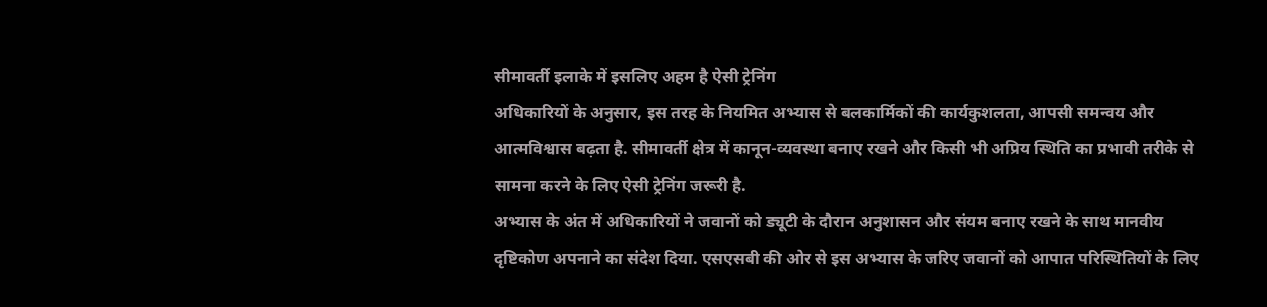सीमावर्ती इलाके में इसलिए अहम है ऐसी ट्रेनिंग
अधिकारियों के अनुसार, इस तरह के नियमित अभ्यास से बलकार्मिकों की कार्यकुशलता, आपसी समन्वय और आत्मविश्वास बढ़ता है. सीमावर्ती क्षेत्र में कानून-व्यवस्था बनाए रखने और किसी भी अप्रिय स्थिति का प्रभावी तरीके से सामना करने के लिए ऐसी ट्रेनिंग जरूरी है.
अभ्यास के अंत में अधिकारियों ने जवानों को ड्यूटी के दौरान अनुशासन और संयम बनाए रखने के साथ मानवीय दृष्टिकोण अपनाने का संदेश दिया. एसएसबी की ओर से इस अभ्यास के जरिए जवानों को आपात परिस्थितियों के लिए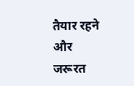तैयार रहने और जरूरत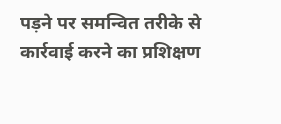पड़ने पर समन्वित तरीके से कार्रवाई करने का प्रशिक्षण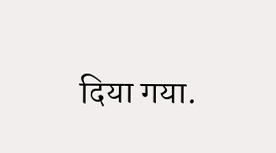दिया गया.